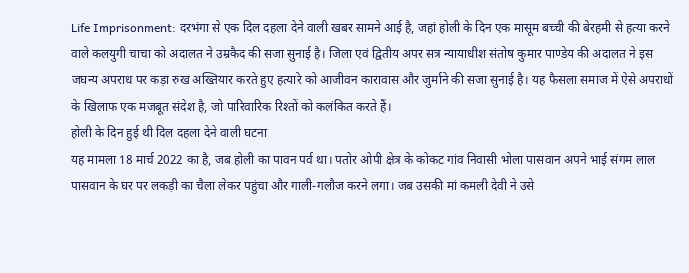Life Imprisonment: दरभंगा से एक दिल दहला देने वाली खबर सामने आई है, जहां होली के दिन एक मासूम बच्ची की बेरहमी से हत्या करने वाले कलयुगी चाचा को अदालत ने उम्रकैद की सजा सुनाई है। जिला एवं द्वितीय अपर सत्र न्यायाधीश संतोष कुमार पाण्डेय की अदालत ने इस जघन्य अपराध पर कड़ा रुख अख्तियार करते हुए हत्यारे को आजीवन कारावास और जुर्माने की सजा सुनाई है। यह फैसला समाज में ऐसे अपराधों के खिलाफ एक मजबूत संदेश है, जो पारिवारिक रिश्तों को कलंकित करते हैं।
होली के दिन हुई थी दिल दहला देने वाली घटना
यह मामला 18 मार्च 2022 का है, जब होली का पावन पर्व था। पतोर ओपी क्षेत्र के कोकट गांव निवासी भोला पासवान अपने भाई संगम लाल पासवान के घर पर लकड़ी का चैला लेकर पहुंचा और गाली-गलौज करने लगा। जब उसकी मां कमली देवी ने उसे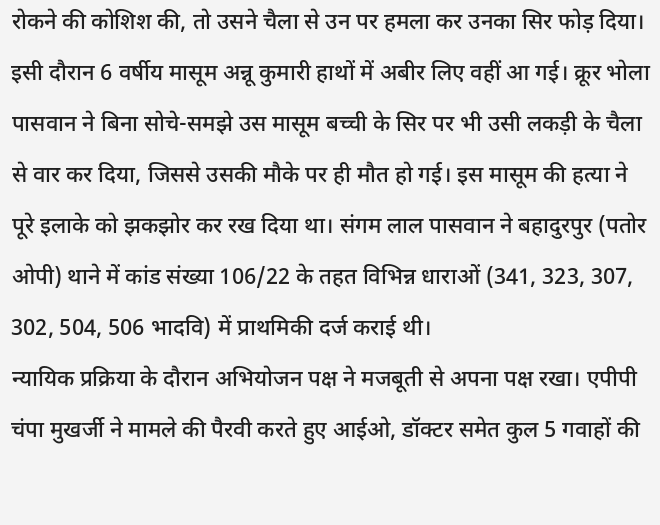रोकने की कोशिश की, तो उसने चैला से उन पर हमला कर उनका सिर फोड़ दिया। इसी दौरान 6 वर्षीय मासूम अन्नू कुमारी हाथों में अबीर लिए वहीं आ गई। क्रूर भोला पासवान ने बिना सोचे-समझे उस मासूम बच्ची के सिर पर भी उसी लकड़ी के चैला से वार कर दिया, जिससे उसकी मौके पर ही मौत हो गई। इस मासूम की हत्या ने पूरे इलाके को झकझोर कर रख दिया था। संगम लाल पासवान ने बहादुरपुर (पतोर ओपी) थाने में कांड संख्या 106/22 के तहत विभिन्न धाराओं (341, 323, 307, 302, 504, 506 भादवि) में प्राथमिकी दर्ज कराई थी।
न्यायिक प्रक्रिया के दौरान अभियोजन पक्ष ने मजबूती से अपना पक्ष रखा। एपीपी चंपा मुखर्जी ने मामले की पैरवी करते हुए आईओ, डॉक्टर समेत कुल 5 गवाहों की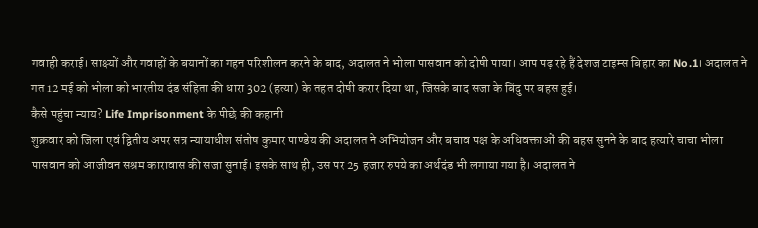गवाही कराई। साक्ष्यों और गवाहों के बयानों का गहन परिशीलन करने के बाद, अदालत ने भोला पासवान को दोषी पाया। आप पढ़ रहे हैं देशज टाइम्स बिहार का No.1। अदालत ने गत 12 मई को भोला को भारतीय दंड संहिता की धारा 302 (हत्या) के तहत दोषी करार दिया था, जिसके बाद सजा के बिंदु पर बहस हुई।
कैसे पहुंचा न्याय? Life Imprisonment के पीछे की कहानी
शुक्रवार को जिला एवं द्वितीय अपर सत्र न्यायाधीश संतोष कुमार पाण्डेय की अदालत ने अभियोजन और बचाव पक्ष के अधिवक्ताओं की बहस सुनने के बाद हत्यारे चाचा भोला पासवान को आजीवन सश्रम कारावास की सजा सुनाई। इसके साथ ही, उस पर 25 हजार रुपये का अर्थदंड भी लगाया गया है। अदालत ने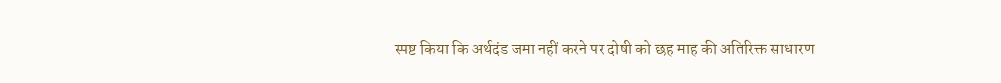स्पष्ट किया कि अर्थदंड जमा नहीं करने पर दोषी को छह माह की अतिरिक्त साधारण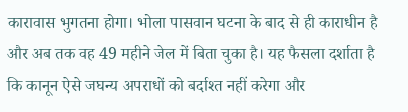कारावास भुगतना होगा। भोला पासवान घटना के बाद से ही काराधीन है और अब तक वह 49 महीने जेल में बिता चुका है। यह फैसला दर्शाता है कि कानून ऐसे जघन्य अपराधों को बर्दाश्त नहीं करेगा और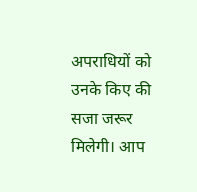अपराधियों को उनके किए की सजा जरूर मिलेगी। आप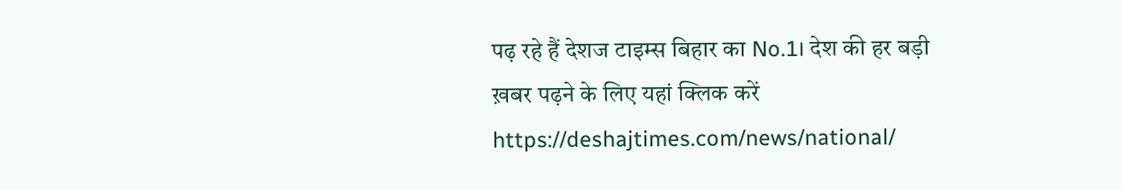पढ़ रहे हैं देशज टाइम्स बिहार का No.1। देश की हर बड़ी ख़बर पढ़ने के लिए यहां क्लिक करें https://deshajtimes.com/news/national/